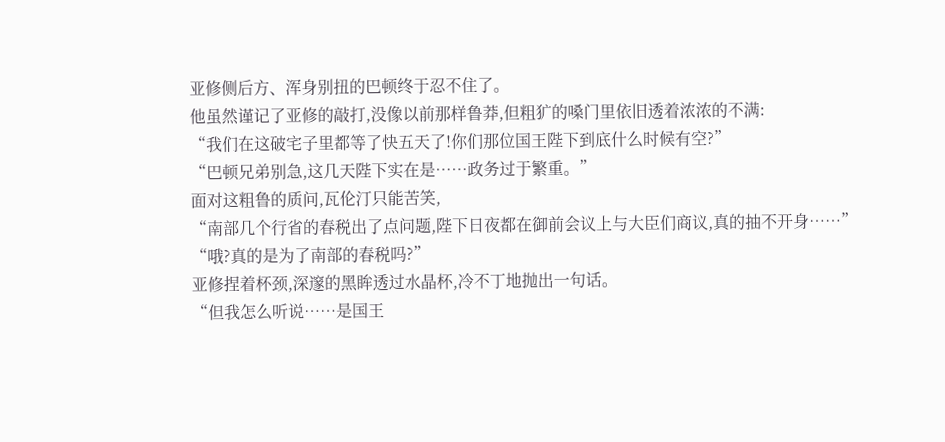亚修侧后方、浑身别扭的巴顿终于忍不住了。
他虽然谨记了亚修的敲打,没像以前那样鲁莽,但粗犷的嗓门里依旧透着浓浓的不满:
“我们在这破宅子里都等了快五天了!你们那位国王陛下到底什么时候有空?”
“巴顿兄弟别急,这几天陛下实在是……政务过于繁重。”
面对这粗鲁的质问,瓦伦汀只能苦笑,
“南部几个行省的春税出了点问题,陛下日夜都在御前会议上与大臣们商议,真的抽不开身……”
“哦?真的是为了南部的春税吗?”
亚修捏着杯颈,深邃的黑眸透过水晶杯,冷不丁地抛出一句话。
“但我怎么听说……是国王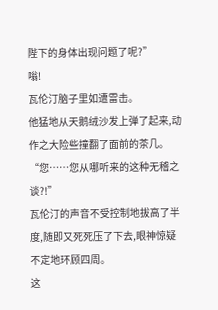陛下的身体出现问题了呢?”
嗡!
瓦伦汀脑子里如遭雷击。
他猛地从天鹅绒沙发上弹了起来,动作之大险些撞翻了面前的茶几。
“您……您从哪听来的这种无稽之谈?!”
瓦伦汀的声音不受控制地拔高了半度,随即又死死压了下去,眼神惊疑不定地环顾四周。
这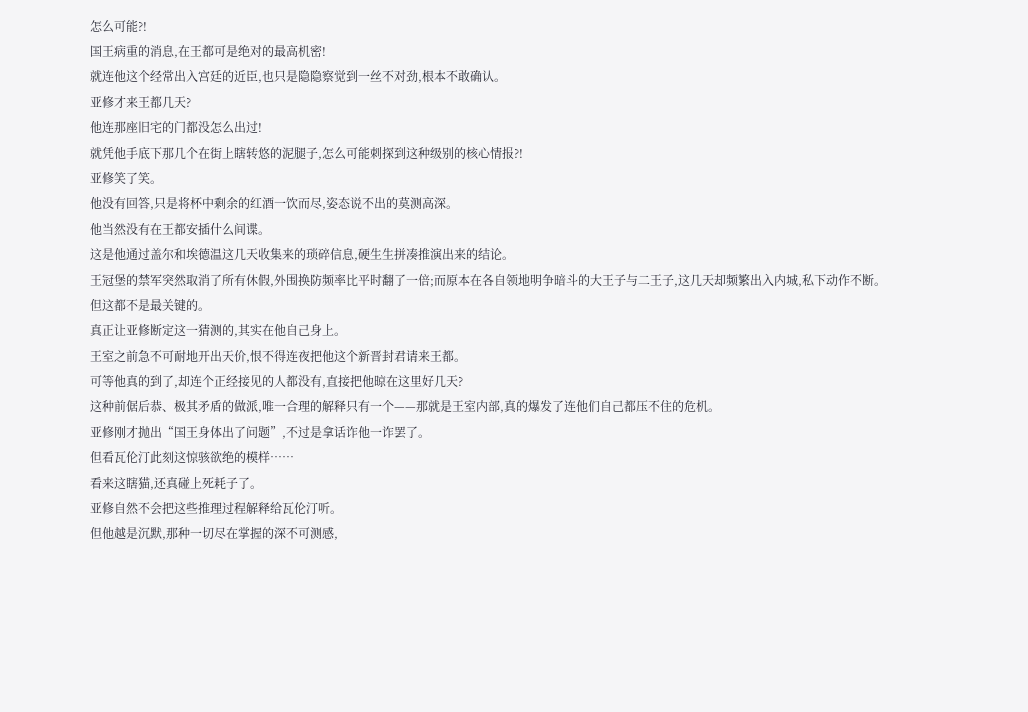怎么可能?!
国王病重的消息,在王都可是绝对的最高机密!
就连他这个经常出入宫廷的近臣,也只是隐隐察觉到一丝不对劲,根本不敢确认。
亚修才来王都几天?
他连那座旧宅的门都没怎么出过!
就凭他手底下那几个在街上瞎转悠的泥腿子,怎么可能刺探到这种级别的核心情报?!
亚修笑了笑。
他没有回答,只是将杯中剩余的红酒一饮而尽,姿态说不出的莫测高深。
他当然没有在王都安插什么间谍。
这是他通过盖尔和埃德温这几天收集来的琐碎信息,硬生生拼凑推演出来的结论。
王冠堡的禁军突然取消了所有休假,外围换防频率比平时翻了一倍;而原本在各自领地明争暗斗的大王子与二王子,这几天却频繁出入内城,私下动作不断。
但这都不是最关键的。
真正让亚修断定这一猜测的,其实在他自己身上。
王室之前急不可耐地开出天价,恨不得连夜把他这个新晋封君请来王都。
可等他真的到了,却连个正经接见的人都没有,直接把他晾在这里好几天?
这种前倨后恭、极其矛盾的做派,唯一合理的解释只有一个——那就是王室内部,真的爆发了连他们自己都压不住的危机。
亚修刚才抛出“国王身体出了问题”,不过是拿话诈他一诈罢了。
但看瓦伦汀此刻这惊骇欲绝的模样……
看来这瞎猫,还真碰上死耗子了。
亚修自然不会把这些推理过程解释给瓦伦汀听。
但他越是沉默,那种一切尽在掌握的深不可测感,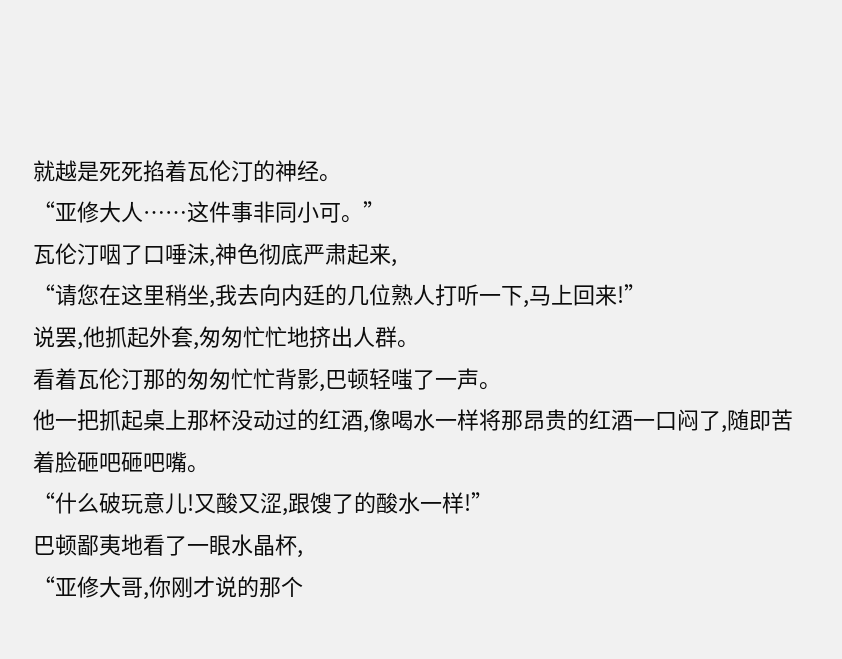就越是死死掐着瓦伦汀的神经。
“亚修大人……这件事非同小可。”
瓦伦汀咽了口唾沫,神色彻底严肃起来,
“请您在这里稍坐,我去向内廷的几位熟人打听一下,马上回来!”
说罢,他抓起外套,匆匆忙忙地挤出人群。
看着瓦伦汀那的匆匆忙忙背影,巴顿轻嗤了一声。
他一把抓起桌上那杯没动过的红酒,像喝水一样将那昂贵的红酒一口闷了,随即苦着脸砸吧砸吧嘴。
“什么破玩意儿!又酸又涩,跟馊了的酸水一样!”
巴顿鄙夷地看了一眼水晶杯,
“亚修大哥,你刚才说的那个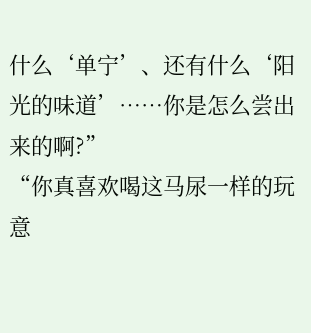什么‘单宁’、还有什么‘阳光的味道’……你是怎么尝出来的啊?”
“你真喜欢喝这马尿一样的玩意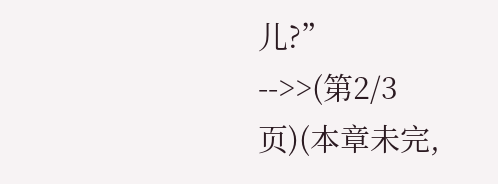儿?”
-->>(第2/3页)(本章未完,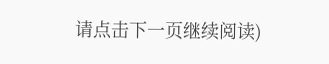请点击下一页继续阅读)